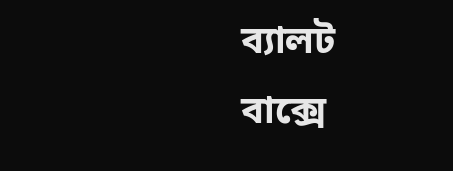ব্যালট বাক্সে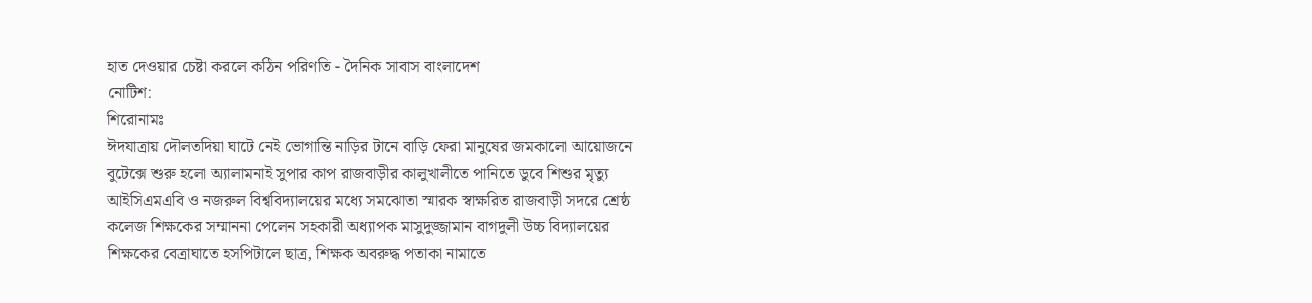হাত দেওয়ার চেষ্টা করলে কঠিন পরিণতি - দৈনিক সাবাস বাংলাদেশ
নোটিশ:
শিরোনামঃ
ঈদযাত্রায় দৌলতদিয়া ঘাটে নেই ভোগান্তি নাড়ির টানে বাড়ি ফেরা মানুষের জমকালো আয়োজনে বুটেক্সে শুরু হলো অ্যালামনাই সুপার কাপ রাজবাড়ীর কালুখালীতে পানিতে ডুবে শিশুর মৃত্যু আইসিএমএবি ও নজরুল বিশ্ববিদ্যালয়ের মধ্যে সমঝোতা স্মারক স্বাক্ষরিত রাজবাড়ী সদরে শ্রেষ্ঠ কলেজ শিক্ষকের সম্মাননা পেলেন সহকারী অধ্যাপক মাসুদুজ্জামান বাগদুলী উচ্চ বিদ্যালয়ের শিক্ষকের বেত্রাঘাতে হসপিটালে ছাত্র, শিক্ষক অবরুদ্ধ পতাকা নামাতে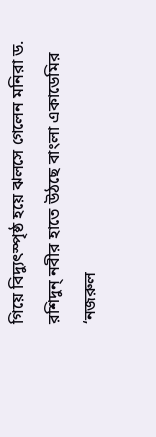গিয়ে বিদ্যুৎস্পৃষ্ঠ হয়ে ঝলসে গেলেন মনিরা ড. রশিদুন্ নবীর হাতে উঠছে বাংলা একাডেমির ‘নজরুল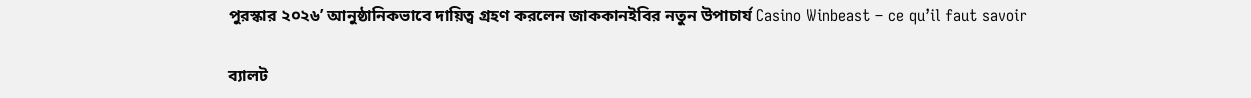পুরস্কার ২০২৬’ আনুষ্ঠানিকভাবে দায়িত্ব গ্রহণ করলেন জাককানইবির নতুন উপাচার্য Casino Winbeast – ce qu’il faut savoir

ব্যালট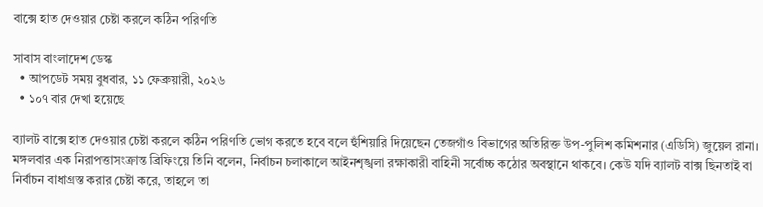বাক্সে হাত দেওয়ার চেষ্টা করলে কঠিন পরিণতি

সাবাস বাংলাদেশ ডেস্ক
  • আপডেট সময় বুধবার, ১১ ফেব্রুয়ারী, ২০২৬
  • ১০৭ বার দেখা হয়েছে

ব্যালট বাক্সে হাত দেওয়ার চেষ্টা করলে কঠিন পরিণতি ভোগ করতে হবে বলে হুঁশিয়ারি দিয়েছেন তেজগাঁও বিভাগের অতিরিক্ত উপ-পুলিশ কমিশনার (এডিসি) জুয়েল রানা। মঙ্গলবার এক নিরাপত্তাসংক্রান্ত ব্রিফিংয়ে তিনি বলেন, নির্বাচন চলাকালে আইনশৃঙ্খলা রক্ষাকারী বাহিনী সর্বোচ্চ কঠোর অবস্থানে থাকবে। কেউ যদি ব্যালট বাক্স ছিনতাই বা নির্বাচন বাধাগ্রস্ত করার চেষ্টা করে, তাহলে তা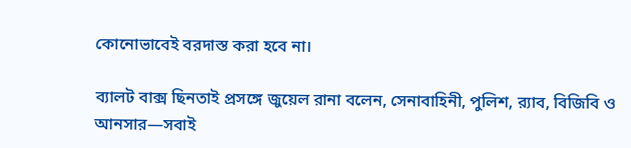কোনোভাবেই বরদাস্ত করা হবে না।

ব্যালট বাক্স ছিনতাই প্রসঙ্গে জুয়েল রানা বলেন, সেনাবাহিনী, পুলিশ, র‌্যাব, বিজিবি ও আনসার—সবাই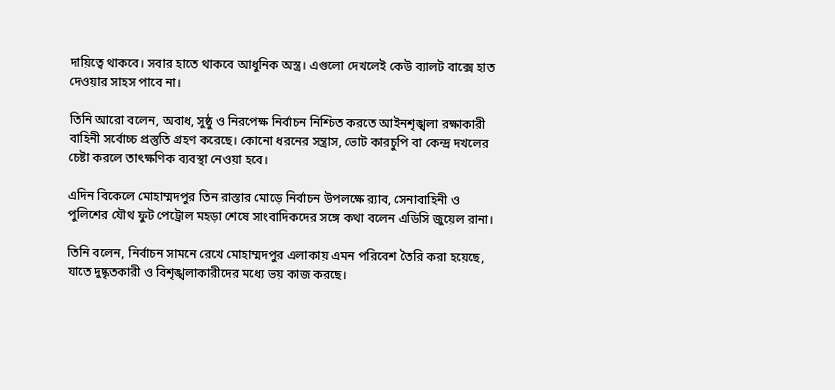দায়িত্বে থাকবে। সবার হাতে থাকবে আধুনিক অস্ত্র। এগুলো দেখলেই কেউ ব্যালট বাক্সে হাত দেওয়ার সাহস পাবে না।

তিনি আরো বলেন, অবাধ, সুষ্ঠু ও নিরপেক্ষ নির্বাচন নিশ্চিত করতে আইনশৃঙ্খলা রক্ষাকারী বাহিনী সর্বোচ্চ প্রস্তুতি গ্রহণ করেছে। কোনো ধরনের সন্ত্রাস, ভোট কারচুপি বা কেন্দ্র দখলের চেষ্টা করলে তাৎক্ষণিক ব্যবস্থা নেওয়া হবে।

এদিন বিকেলে মোহাম্মদপুর তিন রাস্তার মোড়ে নির্বাচন উপলক্ষে র‌্যাব, সেনাবাহিনী ও পুলিশের যৌথ ফুট পেট্রোল মহড়া শেষে সাংবাদিকদের সঙ্গে কথা বলেন এডিসি জুয়েল রানা।

তিনি বলেন, নির্বাচন সামনে রেখে মোহাম্মদপুর এলাকায় এমন পরিবেশ তৈরি করা হয়েছে, যাতে দুষ্কৃতকারী ও বিশৃঙ্খলাকারীদের মধ্যে ভয় কাজ করছে।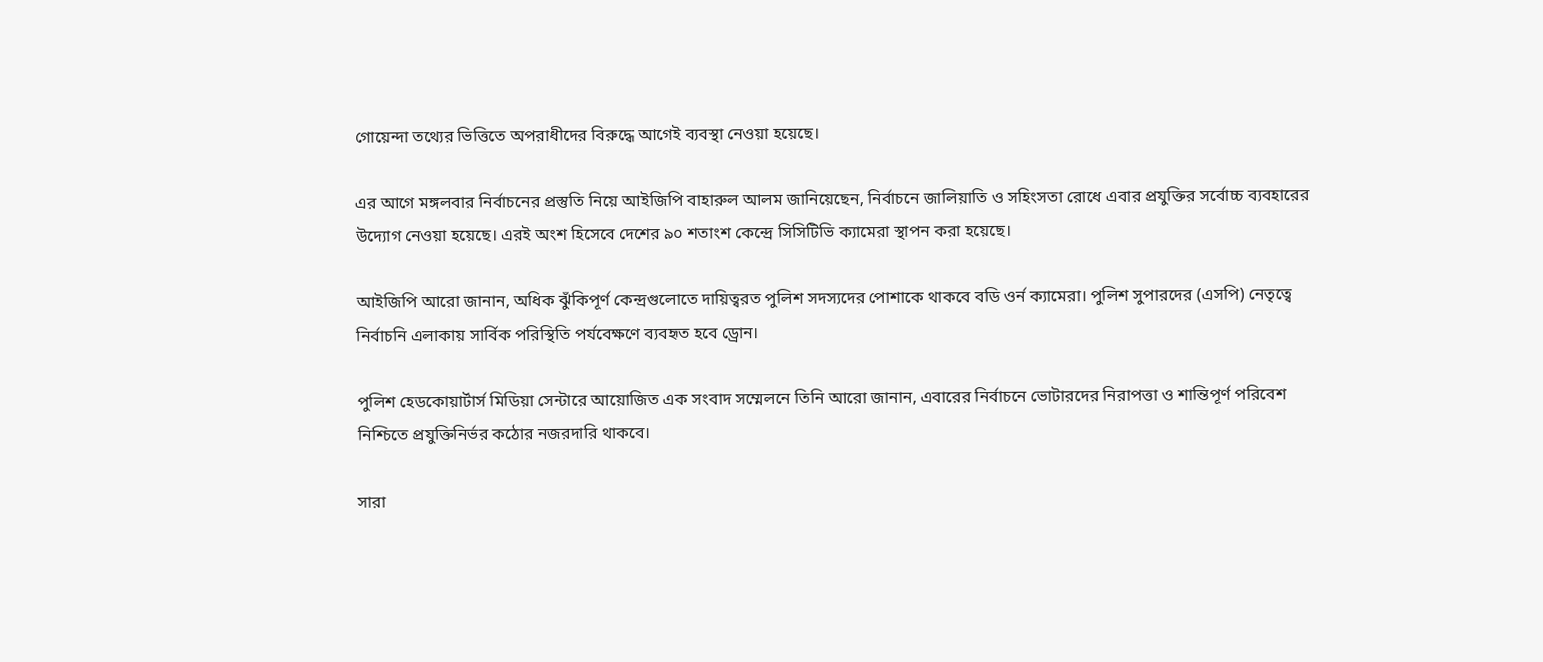গোয়েন্দা তথ্যের ভিত্তিতে অপরাধীদের বিরুদ্ধে আগেই ব্যবস্থা নেওয়া হয়েছে।

এর আগে মঙ্গলবার নির্বাচনের প্রস্তুতি নিয়ে আইজিপি বাহারুল আলম জানিয়েছেন, নির্বাচনে জালিয়াতি ও সহিংসতা রোধে এবার প্রযুক্তির সর্বোচ্চ ব্যবহারের উদ্যোগ নেওয়া হয়েছে। এরই অংশ হিসেবে দেশের ৯০ শতাংশ কেন্দ্রে সিসিটিভি ক্যামেরা স্থাপন করা হয়েছে।

আইজিপি আরো জানান, অধিক ঝুঁকিপূর্ণ কেন্দ্রগুলোতে দায়িত্বরত পুলিশ সদস্যদের পোশাকে থাকবে বডি ওর্ন ক্যামেরা। পুলিশ সুপারদের (এসপি) নেতৃত্বে নির্বাচনি এলাকায় সার্বিক পরিস্থিতি পর্যবেক্ষণে ব্যবহৃত হবে ড্রোন।

পুলিশ হেডকোয়ার্টার্স মিডিয়া সেন্টারে আয়োজিত এক সংবাদ সম্মেলনে তিনি আরো জানান, এবারের নির্বাচনে ভোটারদের নিরাপত্তা ও শান্তিপূর্ণ পরিবেশ নিশ্চিতে প্রযুক্তিনির্ভর কঠোর নজরদারি থাকবে।

সারা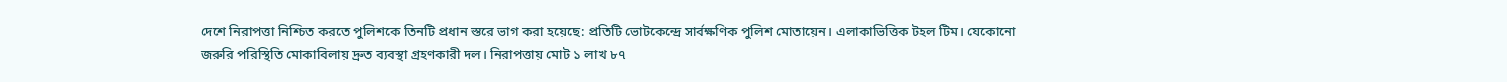দেশে নিরাপত্তা নিশ্চিত করতে পুলিশকে তিনটি প্রধান স্তরে ভাগ করা হয়েছে: প্রতিটি ভোটকেন্দ্রে সার্বক্ষণিক পুলিশ মোতায়েন। এলাকাভিত্তিক টহল টিম। যেকোনো জরুরি পরিস্থিতি মোকাবিলায় দ্রুত ব্যবস্থা গ্রহণকারী দল। নিরাপত্তায় মোট ১ লাখ ৮৭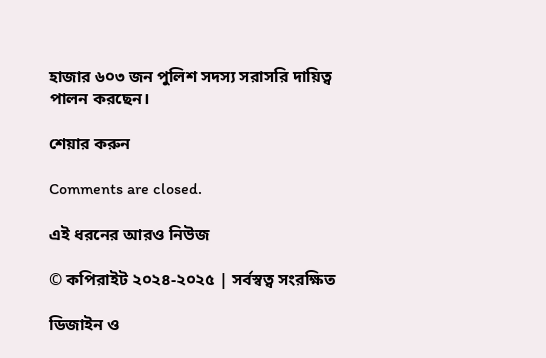হাজার ৬০৩ জন পুলিশ সদস্য সরাসরি দায়িত্ব পালন করছেন।

শেয়ার করুন

Comments are closed.

এই ধরনের আরও নিউজ

© কপিরাইট ২০২৪-২০২৫ | সর্বস্বত্ব সংরক্ষিত

ডিজাইন ও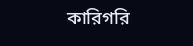কারিগরি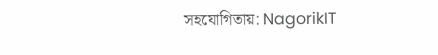সহযোগিতায়: NagorikIT